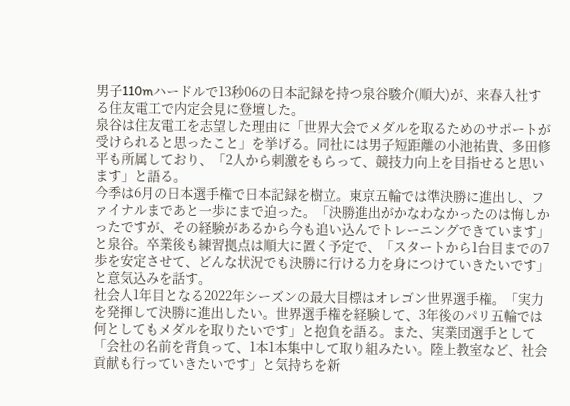男子110mハードルで13秒06の日本記録を持つ泉谷駿介(順大)が、来春入社する住友電工で内定会見に登壇した。
泉谷は住友電工を志望した理由に「世界大会でメダルを取るためのサポートが受けられると思ったこと」を挙げる。同社には男子短距離の小池祐貴、多田修平も所属しており、「2人から刺激をもらって、競技力向上を目指せると思います」と語る。
今季は6月の日本選手権で日本記録を樹立。東京五輪では準決勝に進出し、ファイナルまであと一歩にまで迫った。「決勝進出がかなわなかったのは悔しかったですが、その経験があるから今も追い込んでトレーニングできています」と泉谷。卒業後も練習拠点は順大に置く予定で、「スタートから1台目までの7歩を安定させて、どんな状況でも決勝に行ける力を身につけていきたいです」と意気込みを話す。
社会人1年目となる2022年シーズンの最大目標はオレゴン世界選手権。「実力を発揮して決勝に進出したい。世界選手権を経験して、3年後のパリ五輪では何としてもメダルを取りたいです」と抱負を語る。また、実業団選手として「会社の名前を背負って、1本1本集中して取り組みたい。陸上教室など、社会貢献も行っていきたいです」と気持ちを新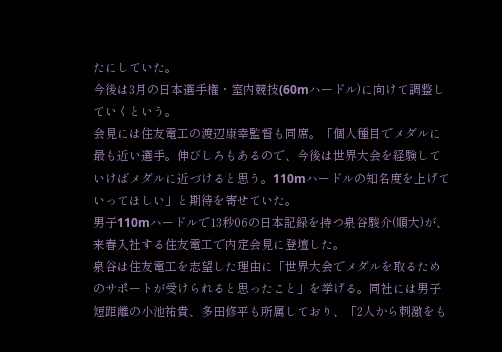たにしていた。
今後は3月の日本選手権・室内競技(60mハードル)に向けて調整していくという。
会見には住友電工の渡辺康幸監督も同席。「個人種目でメダルに最も近い選手。伸びしろもあるので、今後は世界大会を経験していけばメダルに近づけると思う。110mハードルの知名度を上げていってほしい」と期待を寄せていた。
男子110mハードルで13秒06の日本記録を持つ泉谷駿介(順大)が、来春入社する住友電工で内定会見に登壇した。
泉谷は住友電工を志望した理由に「世界大会でメダルを取るためのサポートが受けられると思ったこと」を挙げる。同社には男子短距離の小池祐貴、多田修平も所属しており、「2人から刺激をも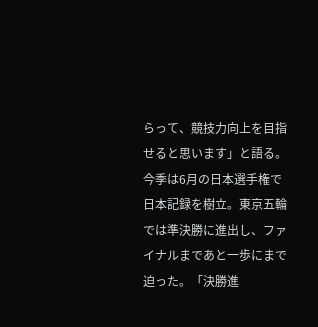らって、競技力向上を目指せると思います」と語る。
今季は6月の日本選手権で日本記録を樹立。東京五輪では準決勝に進出し、ファイナルまであと一歩にまで迫った。「決勝進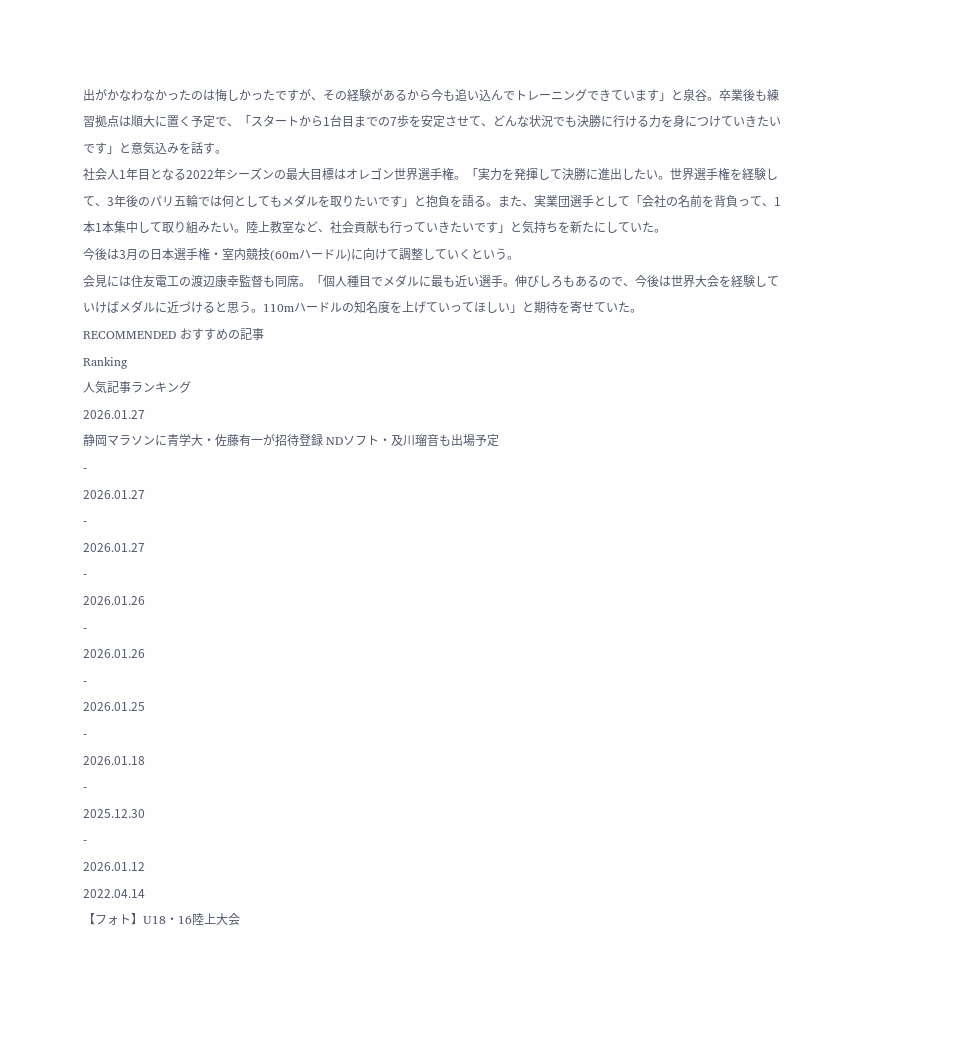出がかなわなかったのは悔しかったですが、その経験があるから今も追い込んでトレーニングできています」と泉谷。卒業後も練習拠点は順大に置く予定で、「スタートから1台目までの7歩を安定させて、どんな状況でも決勝に行ける力を身につけていきたいです」と意気込みを話す。
社会人1年目となる2022年シーズンの最大目標はオレゴン世界選手権。「実力を発揮して決勝に進出したい。世界選手権を経験して、3年後のパリ五輪では何としてもメダルを取りたいです」と抱負を語る。また、実業団選手として「会社の名前を背負って、1本1本集中して取り組みたい。陸上教室など、社会貢献も行っていきたいです」と気持ちを新たにしていた。
今後は3月の日本選手権・室内競技(60mハードル)に向けて調整していくという。
会見には住友電工の渡辺康幸監督も同席。「個人種目でメダルに最も近い選手。伸びしろもあるので、今後は世界大会を経験していけばメダルに近づけると思う。110mハードルの知名度を上げていってほしい」と期待を寄せていた。
RECOMMENDED おすすめの記事
Ranking
人気記事ランキング
2026.01.27
静岡マラソンに青学大・佐藤有一が招待登録 NDソフト・及川瑠音も出場予定
-
2026.01.27
-
2026.01.27
-
2026.01.26
-
2026.01.26
-
2026.01.25
-
2026.01.18
-
2025.12.30
-
2026.01.12
2022.04.14
【フォト】U18・16陸上大会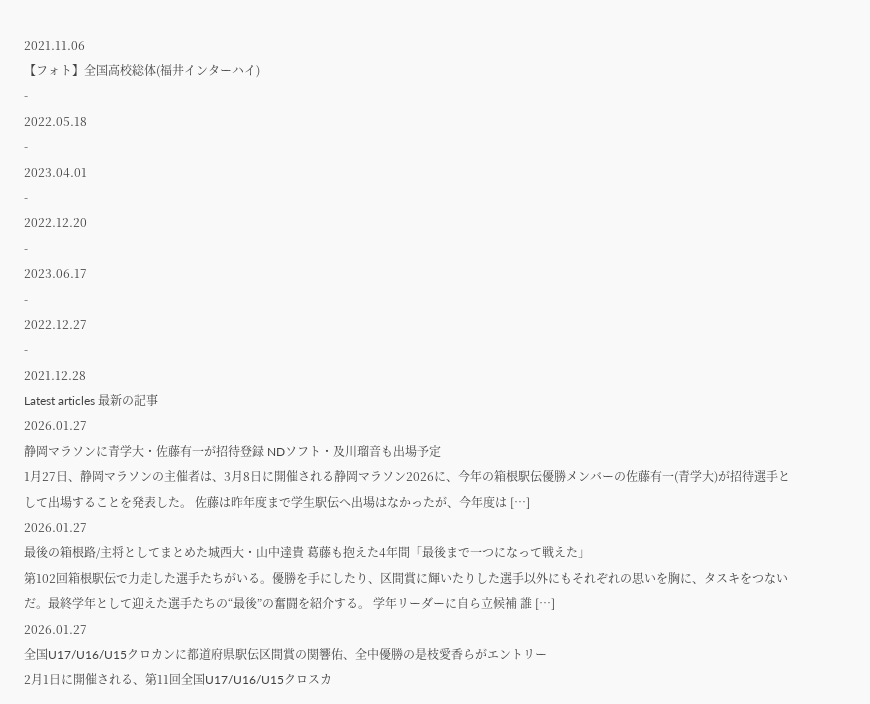2021.11.06
【フォト】全国高校総体(福井インターハイ)
-
2022.05.18
-
2023.04.01
-
2022.12.20
-
2023.06.17
-
2022.12.27
-
2021.12.28
Latest articles 最新の記事
2026.01.27
静岡マラソンに青学大・佐藤有一が招待登録 NDソフト・及川瑠音も出場予定
1月27日、静岡マラソンの主催者は、3月8日に開催される静岡マラソン2026に、今年の箱根駅伝優勝メンバーの佐藤有一(青学大)が招待選手として出場することを発表した。 佐藤は昨年度まで学生駅伝へ出場はなかったが、今年度は […]
2026.01.27
最後の箱根路/主将としてまとめた城西大・山中達貴 葛藤も抱えた4年間「最後まで一つになって戦えた」
第102回箱根駅伝で力走した選手たちがいる。優勝を手にしたり、区間賞に輝いたりした選手以外にもそれぞれの思いを胸に、タスキをつないだ。最終学年として迎えた選手たちの“最後”の奮闘を紹介する。 学年リーダーに自ら立候補 誰 […]
2026.01.27
全国U17/U16/U15クロカンに都道府県駅伝区間賞の関響佑、全中優勝の是枝愛香らがエントリー
2月1日に開催される、第11回全国U17/U16/U15クロスカ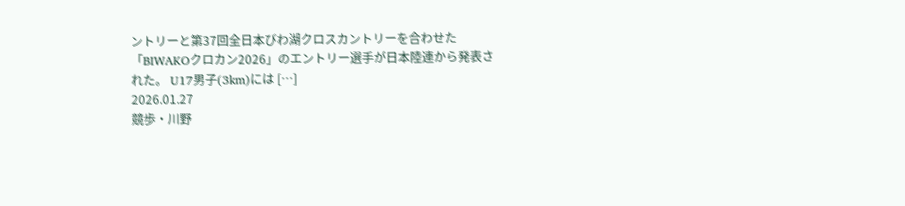ントリーと第37回全日本びわ湖クロスカントリーを合わせた「BIWAKOクロカン2026」のエントリー選手が日本陸連から発表された。 U17男子(3km)には […]
2026.01.27
競歩・川野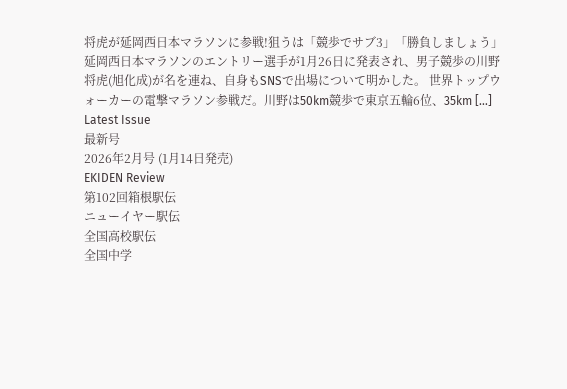将虎が延岡西日本マラソンに参戦!狙うは「競歩でサブ3」「勝負しましょう」
延岡西日本マラソンのエントリー選手が1月26日に発表され、男子競歩の川野将虎(旭化成)が名を連ね、自身もSNSで出場について明かした。 世界トップウォーカーの電撃マラソン参戦だ。川野は50km競歩で東京五輪6位、35km […]
Latest Issue
最新号
2026年2月号 (1月14日発売)
EKIDEN Review
第102回箱根駅伝
ニューイヤー駅伝
全国高校駅伝
全国中学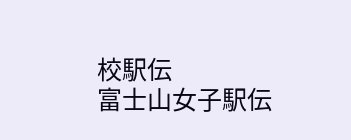校駅伝
富士山女子駅伝